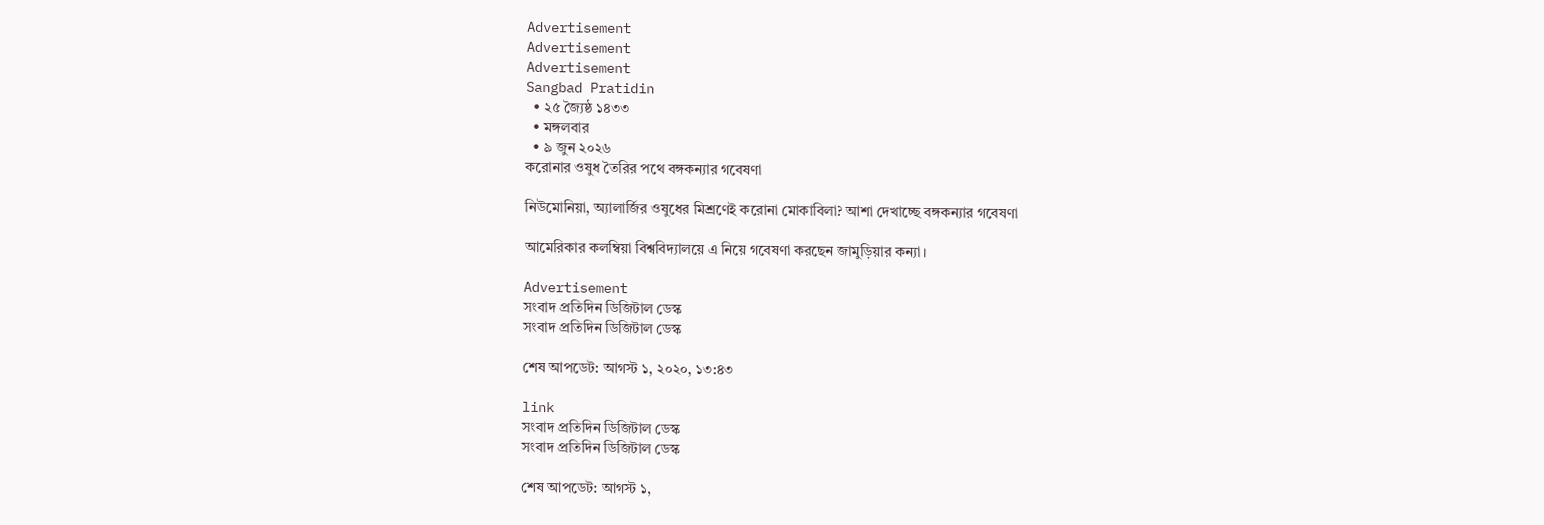Advertisement
Advertisement
Advertisement
Sangbad Pratidin
  • ২৫ জ্যৈষ্ঠ ১৪৩৩
  • মঙ্গলবার
  • ৯ জুন ২০২৬
করোনার ওষুধ তৈরির পথে বঙ্গকন্যার গবেষণা

নিউমোনিয়া, অ্যালার্জির ওষুধের মিশ্রণেই করোনা মোকাবিলা? আশা দেখাচ্ছে বঙ্গকন্যার গবেষণা

আমেরিকার কলম্বিয়া বিশ্ববিদ্যালয়ে এ নিয়ে গবেষণা করছেন জামুড়িয়ার কন্যা।

Advertisement
সংবাদ প্রতিদিন ডিজিটাল ডেস্ক
সংবাদ প্রতিদিন ডিজিটাল ডেস্ক

শেষ আপডেট: আগস্ট ১, ২০২০, ১৩:৪৩

link
সংবাদ প্রতিদিন ডিজিটাল ডেস্ক
সংবাদ প্রতিদিন ডিজিটাল ডেস্ক

শেষ আপডেট: আগস্ট ১,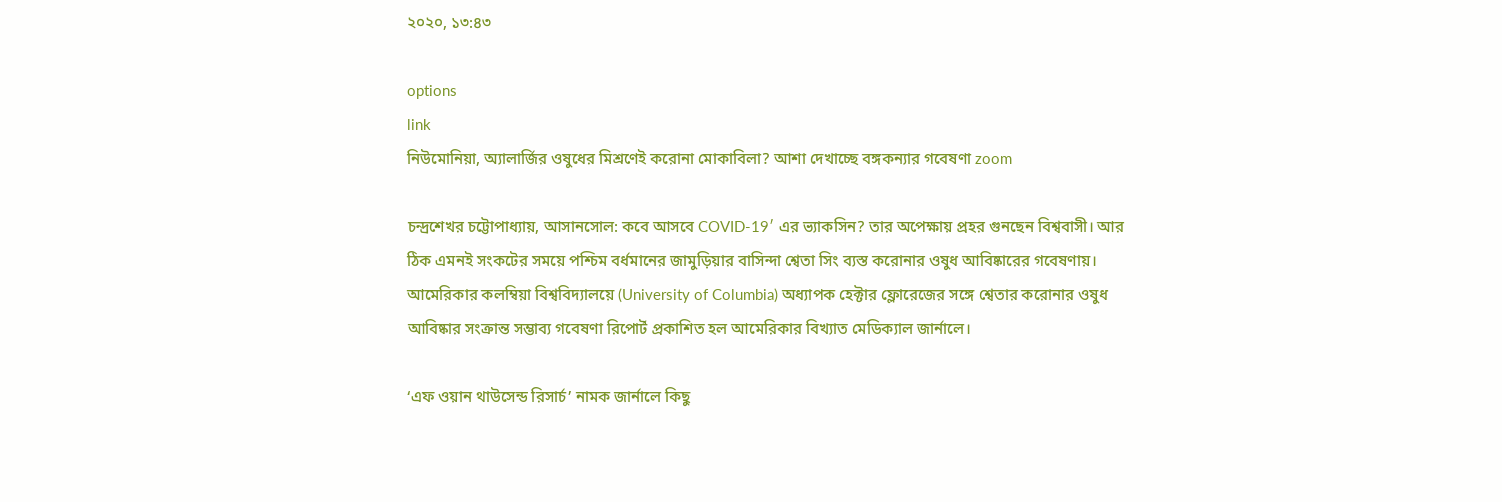২০২০, ১৩:৪৩

options
link
নিউমোনিয়া, অ্যালার্জির ওষুধের মিশ্রণেই করোনা মোকাবিলা? আশা দেখাচ্ছে বঙ্গকন্যার গবেষণা zoom

চন্দ্রশেখর চট্টোপাধ্যায়, আসানসোল: কবে আসবে COVID-19′ এর ভ্যাকসিন? তার অপেক্ষায় প্রহর গুনছেন বিশ্ববাসী। আর ঠিক এমনই সংকটের সময়ে পশ্চিম বর্ধমানের জামুড়িয়ার বাসিন্দা শ্বেতা সিং ব্যস্ত করোনার ওষুধ আবিষ্কারের গবেষণায়। আমেরিকার কলম্বিয়া বিশ্ববিদ্যালয়ে (University of Columbia) অধ্যাপক হেক্টার ফ্লোরেজের সঙ্গে শ্বেতার করোনার ওষুধ আবিষ্কার সংক্রান্ত সম্ভাব্য গবেষণা রিপোর্ট প্রকাশিত হল আমেরিকার বিখ্যাত মেডিক্যাল জার্নালে।

‘এফ ওয়ান থাউসেন্ড রিসার্চ’ নামক জার্নালে কিছু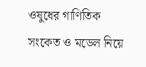ওষুধের গাণিতিক সংকেত ও মডেল নিয়ে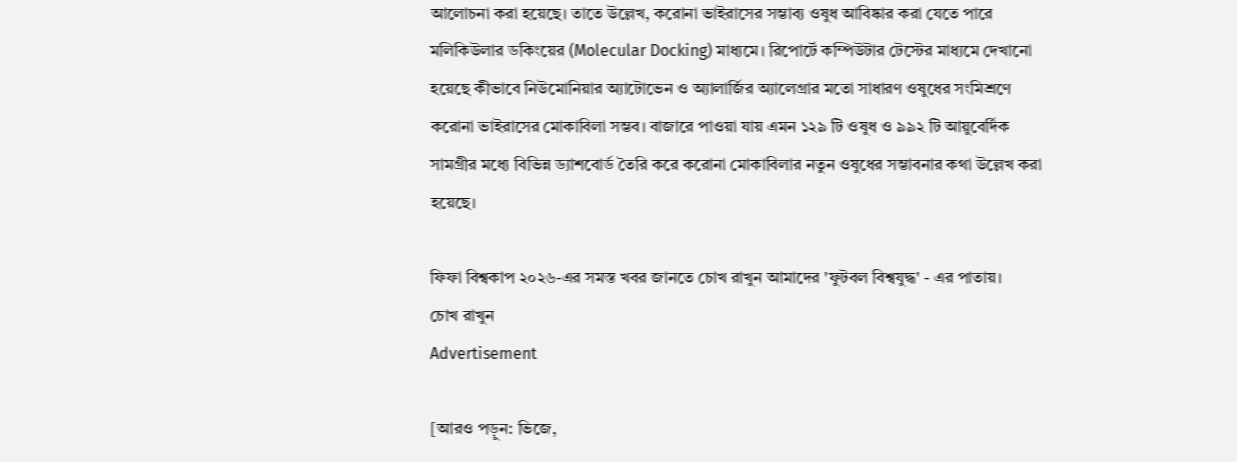আলোচনা করা হয়েছে। তাতে উল্লেখ, করোনা ভাইরাসের সম্ভাব্য ওষুধ আবিষ্কার করা যেতে পারে মলিকিউলার ডকিংয়ের (Molecular Docking) মাধ্যমে। রিপোর্টে কম্পিউটার টেস্টের মাধ্যমে দেখানো হয়েছে কীভাবে নিউমোনিয়ার অ্যাটোভেন ও অ্যালার্জির অ্যালেগ্রার মতো সাধারণ ওষুধের সংমিশ্রণে করোনা ভাইরাসের মোকাবিলা সম্ভব। বাজারে পাওয়া যায় এমন ১২৯ টি ওষুধ ও ৯৯২ টি আয়ুবের্দিক সামগ্রীর মধ্যে বিভিন্ন ড্যাশবোর্ড তৈরি করে করোনা মোকাবিলার নতুন ওষুধের সম্ভাবনার কথা উল্লেখ করা হয়েছে।

ফিফা বিশ্বকাপ ২০২৬-এর সমস্ত খবর জানতে চোখ রাখুন আমাদের 'ফুটবল বিশ্বযুদ্ধ' - এর পাতায়।
চোখ রাখুন
Advertisement

[আরও পড়ুন: ভিজে,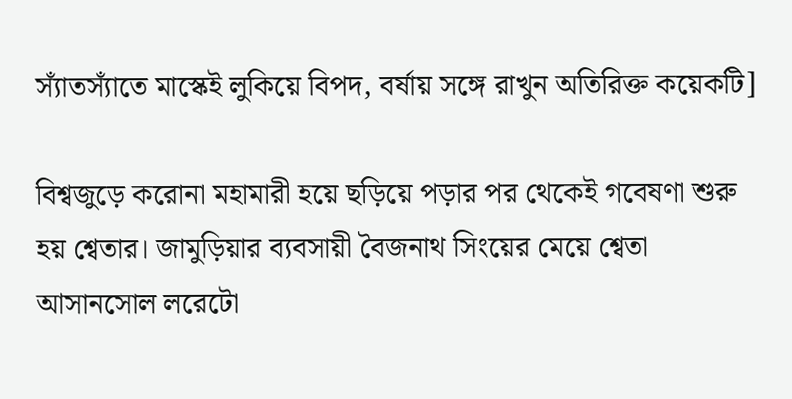স্যাঁতস্যাঁতে মাস্কেই লুকিয়ে বিপদ, বর্ষায় সঙ্গে রাখুন অতিরিক্ত কয়েকটি]

বিশ্বজুড়ে করোনা মহামারী হয়ে ছড়িয়ে পড়ার পর থেকেই গবেষণা শুরু হয় শ্বেতার। জামুড়িয়ার ব্যবসায়ী বৈজনাথ সিংয়ের মেয়ে শ্বেতা আসানসোল লরেটো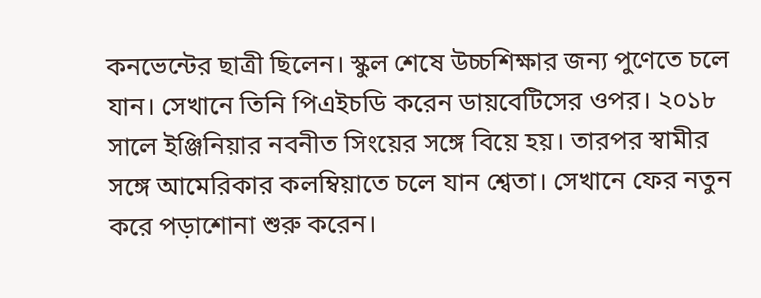কনভেন্টের ছাত্রী ছিলেন। স্কুল শেষে উচ্চশিক্ষার জন্য পুণেতে চলে যান। সেখানে তিনি পিএইচডি করেন ডায়বেটিসের ওপর। ২০১৮ সালে ইঞ্জিনিয়ার নবনীত সিংয়ের সঙ্গে বিয়ে হয়। তারপর স্বামীর সঙ্গে আমেরিকার কলম্বিয়াতে চলে যান শ্বেতা। সেখানে ফের নতুন করে পড়াশোনা শুরু করেন।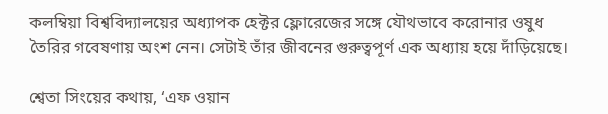কলম্বিয়া বিশ্ববিদ্যালয়ের অধ্যাপক হেক্টর ফ্লোরেজের সঙ্গে যৌথভাবে করোনার ওষুধ তৈরির গবেষণায় অংশ নেন। সেটাই তাঁর জীবনের গুরুত্বপূর্ণ এক অধ্যায় হয়ে দাঁড়িয়েছে।

শ্বেতা সিংয়ের কথায়, ‘এফ ওয়ান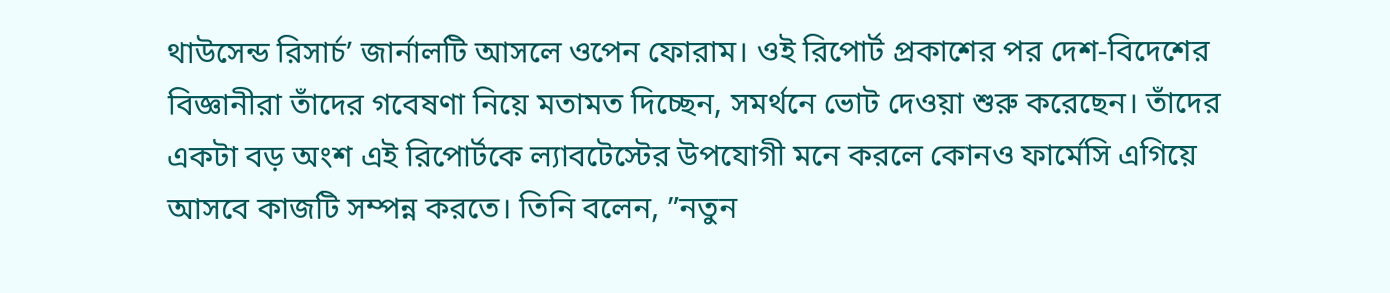থাউসেন্ড রিসার্চ’ জার্নালটি আসলে ওপেন ফোরাম। ওই রিপোর্ট প্রকাশের পর দেশ-বিদেশের বিজ্ঞানীরা তাঁদের গবেষণা নিয়ে মতামত দিচ্ছেন, সমর্থনে ভোট দেওয়া শুরু করেছেন। তাঁদের একটা বড় অংশ এই রিপোর্টকে ল্যাবটেস্টের উপযোগী মনে করলে কোনও ফার্মেসি এগিয়ে আসবে কাজটি সম্পন্ন করতে। তিনি বলেন, ”নতুন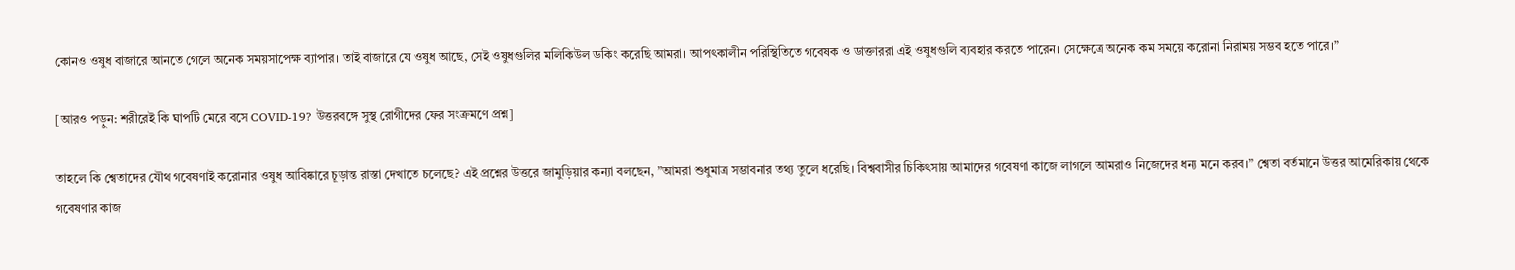কোনও ওষুধ বাজারে আনতে গেলে অনেক সময়সাপেক্ষ ব্যাপার। তাই বাজারে যে ওষুধ আছে, সেই ওষুধগুলির মলিকিউল ডকিং করেছি আমরা। আপৎকালীন পরিস্থিতিতে গবেষক ও ডাক্তাররা এই ওষুধগুলি ব্যবহার করতে পারেন। সেক্ষেত্রে অনেক কম সময়ে করোনা নিরাময় সম্ভব হতে পারে।”

[আরও পড়ুন: শরীরেই কি ঘাপটি মেরে বসে COVID-19? উত্তরবঙ্গে সুস্থ রোগীদের ফের সংক্রমণে প্রশ্ন]

তাহলে কি শ্বেতাদের যৌথ গবেষণাই করোনার ওষুধ আবিষ্কারে চূড়ান্ত রাস্তা দেখাতে চলেছে? এই প্রশ্নের উত্তরে জামুড়িয়ার কন্যা বলছেন, ”আমরা শুধুমাত্র সম্ভাবনার তথ্য তুলে ধরেছি। বিশ্ববাসীর চিকিৎসায় আমাদের গবেষণা কাজে লাগলে আমরাও নিজেদের ধন্য মনে করব।” শ্বেতা বর্তমানে উত্তর আমেরিকায় থেকে গবেষণার কাজ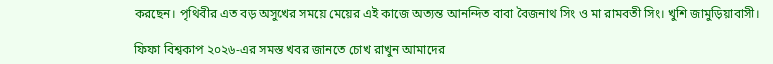করছেন। পৃথিবীর এত বড় অসুখের সময়ে মেয়ের এই কাজে অত্যন্ত আনন্দিত বাবা বৈজনাথ সিং ও মা রামবতী সিং। খুশি জামুড়িয়াবাসী।

ফিফা বিশ্বকাপ ২০২৬-এর সমস্ত খবর জানতে চোখ রাখুন আমাদের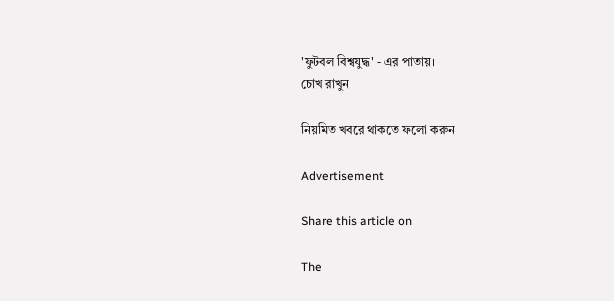'ফুটবল বিশ্বযুদ্ধ' - এর পাতায়।
চোখ রাখুন

নিয়মিত খবরে থাকতে ফলো করুন

Advertisement

Share this article on

The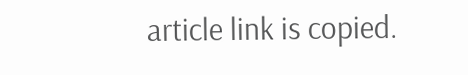article link is copied.